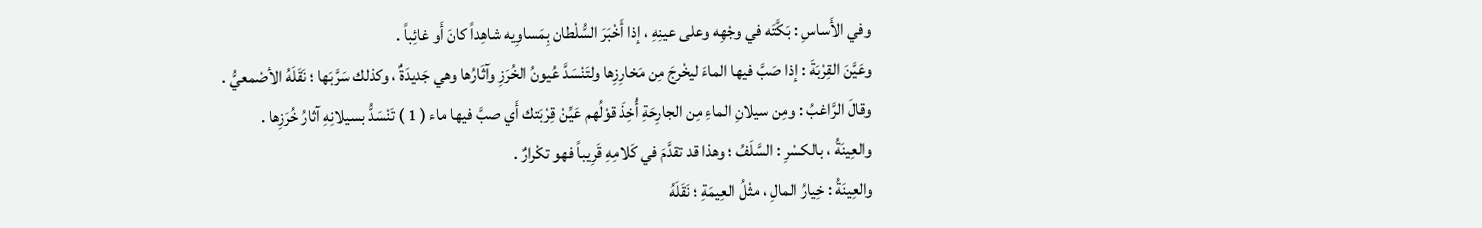وفي الأَساسِ : بَكَّتَه في وجْهِه وعلى عينِهِ ، إذا أَخْبَرَ السُّلْطان بِمَساوِيه شاهِداً كانَ أَو غائِباً .
وعَيَّنَ القِرْبَةَ : إذا صَبَّ فيها الماءَ ليخْرجَ مِن مَخارِزِها ولتَنْسَدَّ عُيونُ الخُرَزِ وآثَارُها وهي جَديدَةٌ ، وكذلك سَرَّبَها ؛ نَقَلَهُ الأصْمعيُّ .
وقالَ الرَّاغبُ : ومِن سيلانِ الماءِ مِن الجارِحَةِ أُخِذَ قوْلُهم عَيِّنْ قِرْبَتك أَي صبَّ فيها ماء ( 1 ) تَنْسَدُّ بسيلانِهِ آثارُ خُرَزِها .
والعِينَةُ ، بالكسْرِ : السَّلَفُ ؛ وهذا قد تقدَّمَ في كَلامِهِ قَرِيباً فهو تكْرارٌ .
والعِينَةُ : خِيارُ المالِ ، مثْلُ العِيمَةِ ؛ نَقَلَهُ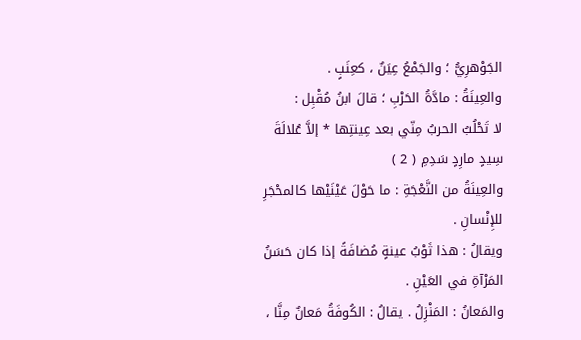الجَوْهرِيُّ ؛ والجَمْعُ عِيَنٌ ، كعِنَبٍ .
والعِينَةُ : مادَّةُ الحَرْبِ ؛ قالَ ابنُ مُقْبِل :
لا تَحْلُبُ الحربُ مِنّي بعد عِينتِها * إلاَّ عُلالَةَ سِيدٍ مارِدٍ سَدِمِ ( 2 )
والعِينَةُ من النَّعْجَةِ : ما حَوْلَ عَيْنَيْها كالمحْجَرِ للإِنْسانِ .
ويقالُ : هذا ثَوْبُ عينةٍ مُضافَةً إذا كان حَسَنُ المَرْآةِ في العَيْنِ .
والمَعانُ : المَنْزِلُ . يقالُ : الكُوفَةُ مَعانٌ مِنَّا ،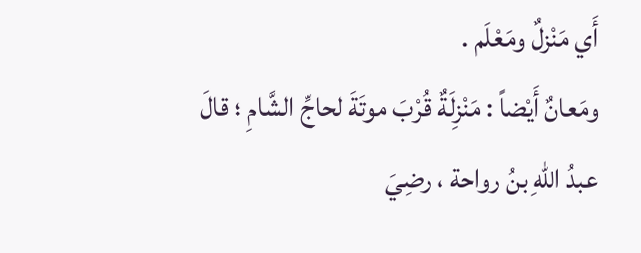أَي مَنْزلٌ ومَعْلَم .
ومَعانٌ أَيْضاً : مَنْزِلَةٌ قُرْبَ موتَةَ لحاجِّ الشَّامِ ؛ قالَ عبدُ اللهِ بنُ رواحة ، رضِيَ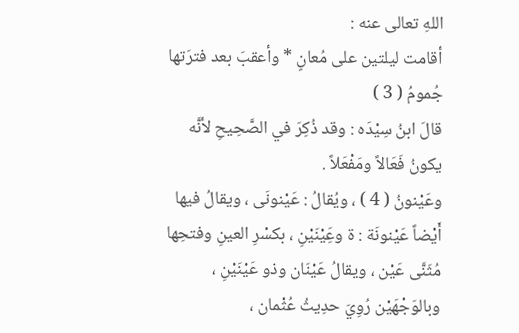اللهِ تعالى عنه :
أقامت ليلتين على مُعانٍ * وأعقبَ بعد فترَتها جُمومُ ( 3 )
قالَ ابنُ سِيْدَه : وقد ذُكِرَ في الصَّحِيحِ لأنَّه يكونُ فَعَالاً ومَفْعَلاً .
وعَيْنونُ ( 4 ) ، ويُقالُ : عَيْنونَى ، ويقالُ فيها أَيْضاً عَيْنونَة : ة وعَِيْنَيْنِ ، بكسْرِ العينِ وفتحِها مُثَنَّى عَيْن ، ويقالُ عَيْنَان وذو عَيْنَيْنِ ، وبالوَجْهَيْن رُوِيَ حدِيثُ عُثْمان ،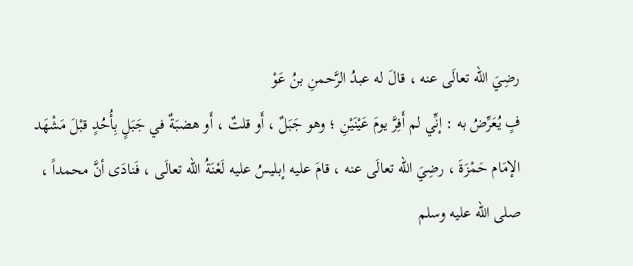رضِيَ الله تعالَى عنه ، قالَ له عبدُ الرَّحمنِ بنُ عَوْ
فٍ يُعَرِّضُ به : إنِّي لم أَفِرَّ يومَ عَيْنَيْنِ ؛ وهو جَبَلٌ ، أَو قلتٌ ، أَو هضبَةٌ في جَبَلٍ بِأُحُدٍ قبْلَ مَشْهَد الإمَام حَمْزَةَ ، رضِيَ الله تعالَى عنه ، قامَ عليه إبليسُ عليه لَعْنَةُ الله تعالَى ، فَنادَى أنَّ محمداً ، صلى الله عليه وسلم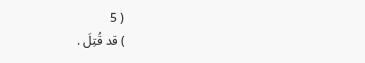( 5
) قد قُتِلَ .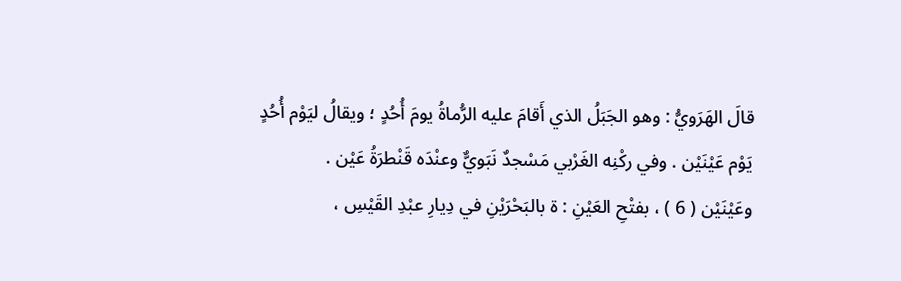قالَ الهَرَويُّ : وهو الجَبَلُ الذي أَقامَ عليه الرُّماةُ يومَ أُحُدٍ ؛ ويقالُ ليَوْم أُحُدٍ يَوْم عَيْنَيْن . وفي ركْنِه الغَرْبي مَسْجدٌ نَبَويٌّ وعنْدَه قَنْطرَةُ عَيْن .
وعَيْنَيْن ( 6 ) ، بفتْحِ العَيْنِ : ة بالبَحْرَيْنِ في دِيارِ عبْدِ القَيْسِ ،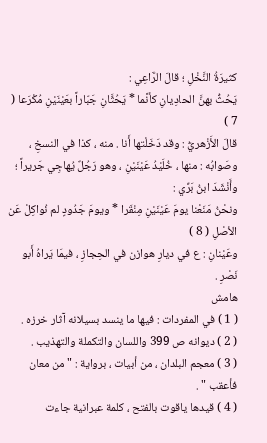كثيرَةُ النَّخْلِ ؛ قالَ الرَّاعِي :
يَحُثُّ بهنَّ الحادِيانِ كأنَّما * يَحُثَّانِ جَبّاراً بعَيْنَيْنِ مُكْرَعا ( 7 )
قالَ الأَزْهريُّ : وقد دَخَلْتها أَنا . منه ، كذا في النسخِ ، وصَوابُه : منها ، خُلَيْدُ عَيْنَيْنِ ، وهو رَجُلٌ يُهاجِي جَريراً ؛ وأَنْشَدَ ابنُ بَرِّي :
ونحْنُ مَنَعْنا يومَ عَيْنَيْنِ مِنْقَرا * ويومَ جَدُودٍ لم نُواكِلْ عَن الأصْلِ ( 8 )
وعَيْنانِ : ع في ديارِ هوازن في الحِجازِ ، فيمَا يَراهُ أَبو نَصْرِ .
هامش
( 1 ) في المفردات : فيها ما ينسد بسيلانه آثار خرزه .
( 2 ) ديوانه ص 399 واللسان والتكملة والتهذيب .
( 3 ) معجم البلدان ، من أبيات ، برواية : " من معان فأعقب " .
( 4 ) قيدها ياقوت بالفتح ، كلمة عبرانية جاءت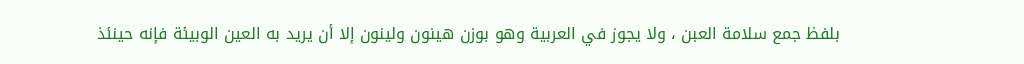بلفظ جمع سلامة العبن ، ولا يجوز في العربية وهو بوزن هينون ولينون إلا أن يريد به العين الوبيئة فإنه حينئذ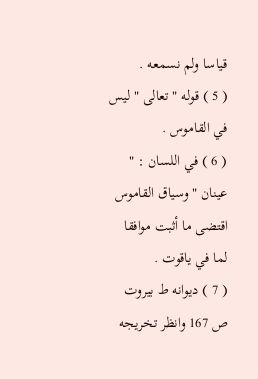قياسا ولم نسمعه .
( 5 ) قوله " تعالى " ليس في القاموس .
( 6 ) في اللسان : " عينان " وسياق القاموس اقتضى ما أثبت موافقا لما في ياقوت .
( 7 ) ديوانه ط بيروت ص 167 وانظر تخريجه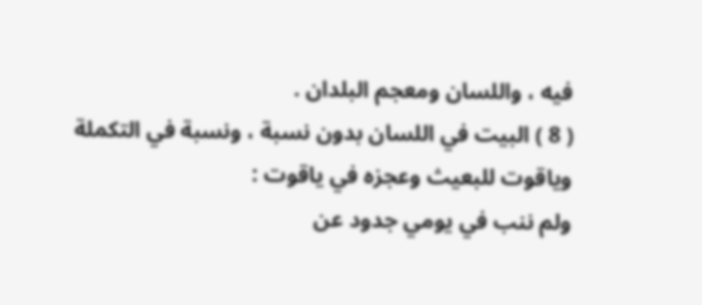فيه ، واللسان ومعجم البلدان .
( 8 ) البيت في اللسان بدون نسبة ، ونسبة في التكملة وياقوت للبعيث وعجزه في ياقوت :
ولم ننب في يومي جدود عن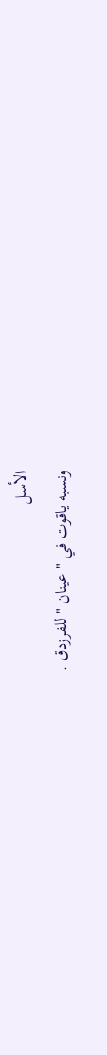الأسل
ونسبه ياقوت في " عينان " للفرزدق .